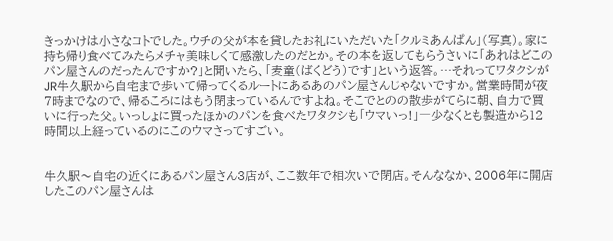きっかけは小さなコトでした。ウチの父が本を貸したお礼にいただいた「クルミあんぱん」(写真)。家に持ち帰り食べてみたらメチャ美味しくて感激したのだとか。その本を返してもらうさいに「あれはどこのパン屋さんのだったんですか?」と聞いたら、「麦童(ばくどう)です」という返答。…それってワタクシがJR牛久駅から自宅まで歩いて帰ってくるルートにあるあのパン屋さんじゃないですか。営業時間が夜7時までなので、帰るころにはもう閉まっているんですよね。そこでとのの散歩がてらに朝、自力で買いに行った父。いっしょに買ったほかのパンを食べたワタクシも「ウマいっ!」―少なくとも製造から12時間以上経っているのにこのウマさってすごい。


牛久駅〜自宅の近くにあるパン屋さん3店が、ここ数年で相次いで閉店。そんななか、2006年に開店したこのパン屋さんは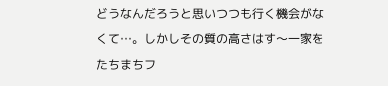どうなんだろうと思いつつも行く機会がなくて…。しかしその質の高さはす〜一家をたちまちフ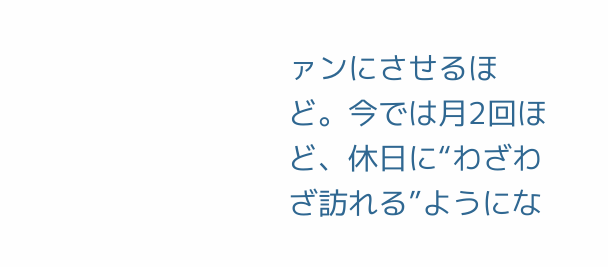ァンにさせるほど。今では月2回ほど、休日に“わざわざ訪れる”ようにな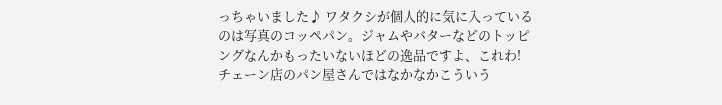っちゃいました♪ ワタクシが個人的に気に入っているのは写真のコッペパン。ジャムやバターなどのトッピングなんかもったいないほどの逸品ですよ、これわ! チェーン店のパン屋さんではなかなかこういう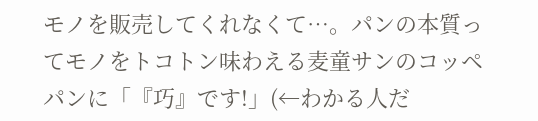モノを販売してくれなくて…。パンの本質ってモノをトコトン味わえる麦童サンのコッペパンに「『巧』です!」(←わかる人だ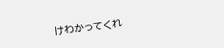けわかってくれ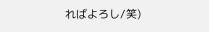ればよろし/笑)